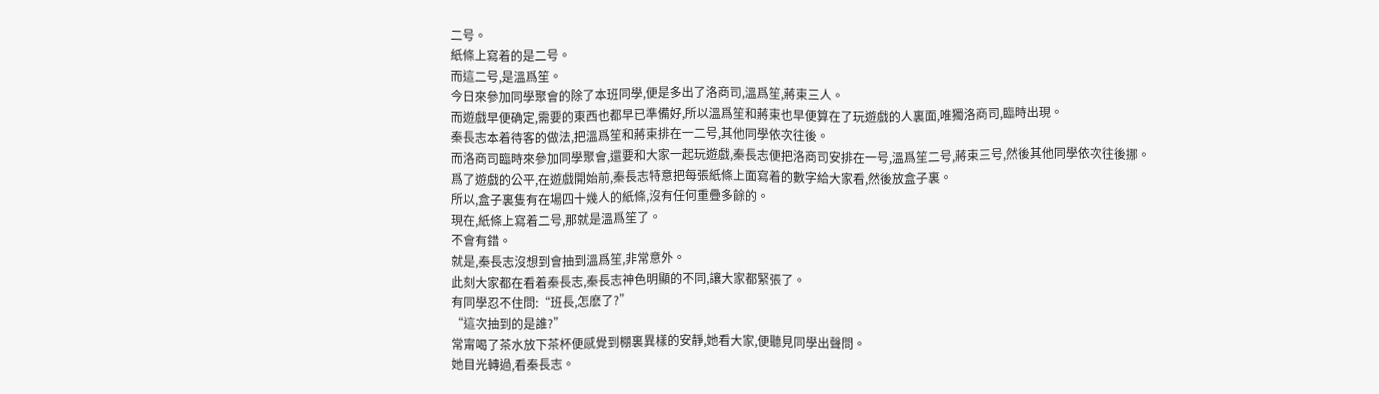二号。
紙條上寫着的是二号。
而這二号,是溫爲笙。
今日來參加同學聚會的除了本班同學,便是多出了洛商司,溫爲笙,蔣束三人。
而遊戲早便确定,需要的東西也都早已準備好,所以溫爲笙和蔣束也早便算在了玩遊戲的人裏面,唯獨洛商司,臨時出現。
秦長志本着待客的做法,把溫爲笙和蔣束排在一二号,其他同學依次往後。
而洛商司臨時來參加同學聚會,還要和大家一起玩遊戲,秦長志便把洛商司安排在一号,溫爲笙二号,蔣束三号,然後其他同學依次往後挪。
爲了遊戲的公平,在遊戲開始前,秦長志特意把每張紙條上面寫着的數字給大家看,然後放盒子裏。
所以,盒子裏隻有在場四十幾人的紙條,沒有任何重疊多餘的。
現在,紙條上寫着二号,那就是溫爲笙了。
不會有錯。
就是,秦長志沒想到會抽到溫爲笙,非常意外。
此刻大家都在看着秦長志,秦長志神色明顯的不同,讓大家都緊張了。
有同學忍不住問:“班長,怎麽了?”
“這次抽到的是誰?”
常甯喝了茶水放下茶杯便感覺到棚裏異樣的安靜,她看大家,便聽見同學出聲問。
她目光轉過,看秦長志。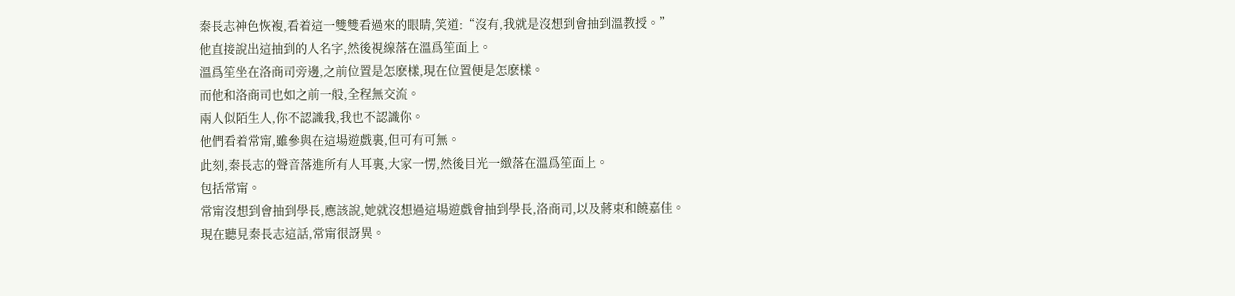秦長志神色恢複,看着這一雙雙看過來的眼睛,笑道:“沒有,我就是沒想到會抽到溫教授。”
他直接說出這抽到的人名字,然後視線落在溫爲笙面上。
溫爲笙坐在洛商司旁邊,之前位置是怎麽樣,現在位置便是怎麽樣。
而他和洛商司也如之前一般,全程無交流。
兩人似陌生人,你不認識我,我也不認識你。
他們看着常甯,雖參與在這場遊戲裏,但可有可無。
此刻,秦長志的聲音落進所有人耳裏,大家一愣,然後目光一緻落在溫爲笙面上。
包括常甯。
常甯沒想到會抽到學長,應該說,她就沒想過這場遊戲會抽到學長,洛商司,以及蔣束和饒嘉佳。
現在聽見秦長志這話,常甯很訝異。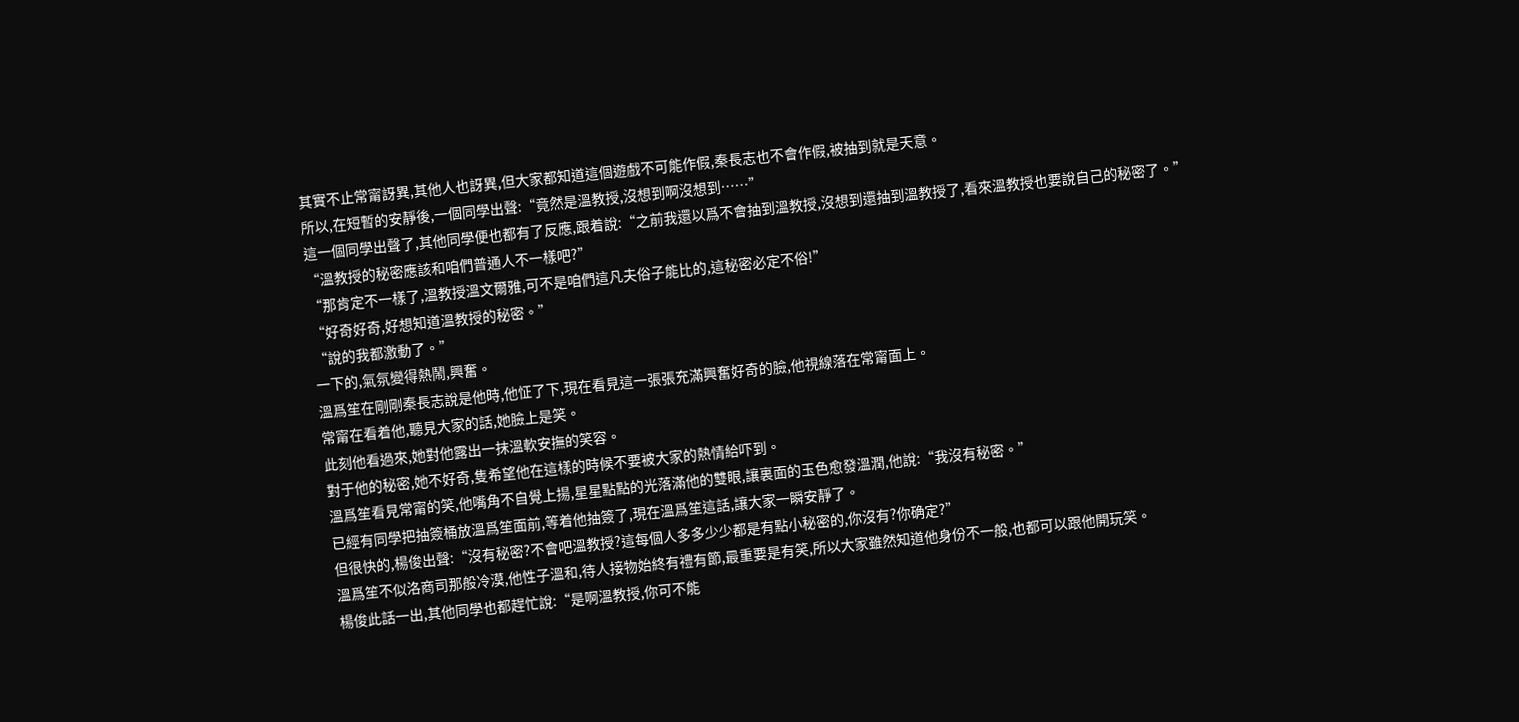其實不止常甯訝異,其他人也訝異,但大家都知道這個遊戲不可能作假,秦長志也不會作假,被抽到就是天意。
所以,在短暫的安靜後,一個同學出聲:“竟然是溫教授,沒想到啊沒想到……”
這一個同學出聲了,其他同學便也都有了反應,跟着說:“之前我還以爲不會抽到溫教授,沒想到還抽到溫教授了,看來溫教授也要說自己的秘密了。”
“溫教授的秘密應該和咱們普通人不一樣吧?”
“那肯定不一樣了,溫教授溫文爾雅,可不是咱們這凡夫俗子能比的,這秘密必定不俗!”
“好奇好奇,好想知道溫教授的秘密。”
“說的我都激動了。”
一下的,氣氛變得熱鬧,興奮。
溫爲笙在剛剛秦長志說是他時,他怔了下,現在看見這一張張充滿興奮好奇的臉,他視線落在常甯面上。
常甯在看着他,聽見大家的話,她臉上是笑。
此刻他看過來,她對他露出一抹溫軟安撫的笑容。
對于他的秘密,她不好奇,隻希望他在這樣的時候不要被大家的熱情給吓到。
溫爲笙看見常甯的笑,他嘴角不自覺上揚,星星點點的光落滿他的雙眼,讓裏面的玉色愈發溫潤,他說:“我沒有秘密。”
已經有同學把抽簽桶放溫爲笙面前,等着他抽簽了,現在溫爲笙這話,讓大家一瞬安靜了。
但很快的,楊俊出聲:“沒有秘密?不會吧溫教授?這每個人多多少少都是有點小秘密的,你沒有?你确定?”
溫爲笙不似洛商司那般冷漠,他性子溫和,待人接物始終有禮有節,最重要是有笑,所以大家雖然知道他身份不一般,也都可以跟他開玩笑。
楊俊此話一出,其他同學也都趕忙說:“是啊溫教授,你可不能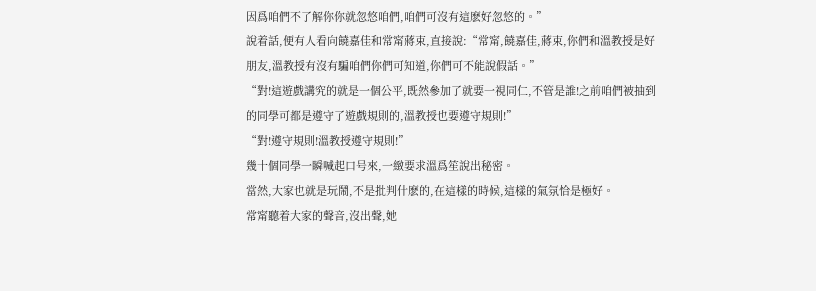因爲咱們不了解你你就忽悠咱們,咱們可沒有這麽好忽悠的。”
說着話,便有人看向饒嘉佳和常甯蔣束,直接說:“常甯,饒嘉佳,蔣束,你們和溫教授是好朋友,溫教授有沒有騙咱們你們可知道,你們可不能說假話。”
“對!這遊戲講究的就是一個公平,既然參加了就要一視同仁,不管是誰!之前咱們被抽到的同學可都是遵守了遊戲規則的,溫教授也要遵守規則!”
“對!遵守規則!溫教授遵守規則!”
幾十個同學一瞬喊起口号來,一緻要求溫爲笙說出秘密。
當然,大家也就是玩鬧,不是批判什麽的,在這樣的時候,這樣的氣氛恰是極好。
常甯聽着大家的聲音,沒出聲,她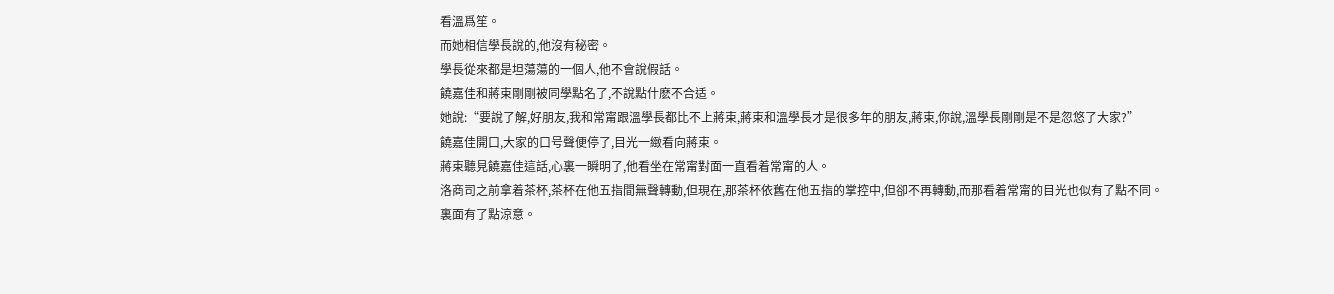看溫爲笙。
而她相信學長說的,他沒有秘密。
學長從來都是坦蕩蕩的一個人,他不會說假話。
饒嘉佳和蔣束剛剛被同學點名了,不說點什麽不合适。
她說:“要說了解,好朋友,我和常甯跟溫學長都比不上蔣束,蔣束和溫學長才是很多年的朋友,蔣束,你說,溫學長剛剛是不是忽悠了大家?”
饒嘉佳開口,大家的口号聲便停了,目光一緻看向蔣束。
蔣束聽見饒嘉佳這話,心裏一瞬明了,他看坐在常甯對面一直看着常甯的人。
洛商司之前拿着茶杯,茶杯在他五指間無聲轉動,但現在,那茶杯依舊在他五指的掌控中,但卻不再轉動,而那看着常甯的目光也似有了點不同。
裏面有了點涼意。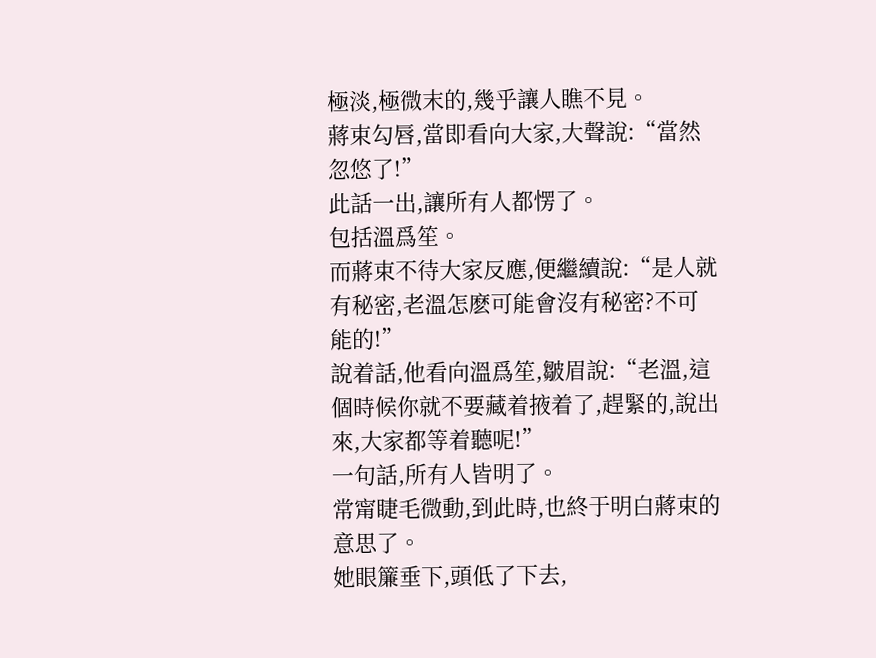極淡,極微末的,幾乎讓人瞧不見。
蔣束勾唇,當即看向大家,大聲說:“當然忽悠了!”
此話一出,讓所有人都愣了。
包括溫爲笙。
而蔣束不待大家反應,便繼續說:“是人就有秘密,老溫怎麽可能會沒有秘密?不可能的!”
說着話,他看向溫爲笙,皺眉說:“老溫,這個時候你就不要藏着掖着了,趕緊的,說出來,大家都等着聽呢!”
一句話,所有人皆明了。
常甯睫毛微動,到此時,也終于明白蔣束的意思了。
她眼簾垂下,頭低了下去,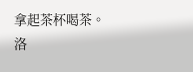拿起茶杯喝茶。
洛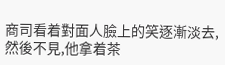商司看着對面人臉上的笑逐漸淡去,然後不見,他拿着茶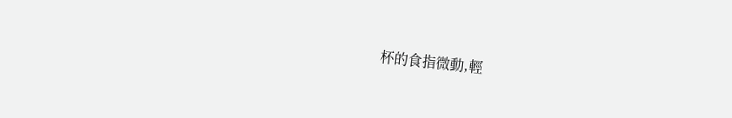杯的食指微動,輕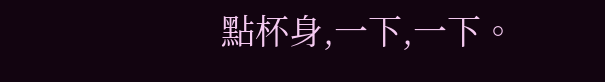點杯身,一下,一下。